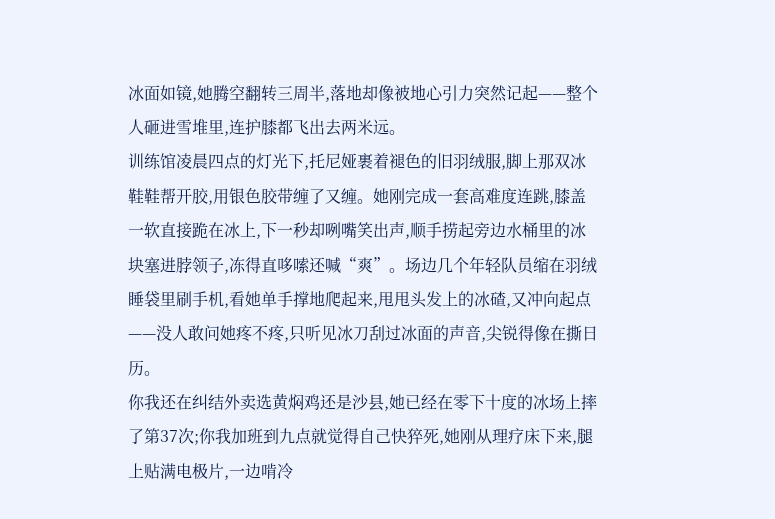冰面如镜,她腾空翻转三周半,落地却像被地心引力突然记起——整个人砸进雪堆里,连护膝都飞出去两米远。
训练馆凌晨四点的灯光下,托尼娅裹着褪色的旧羽绒服,脚上那双冰鞋鞋帮开胶,用银色胶带缠了又缠。她刚完成一套高难度连跳,膝盖一软直接跪在冰上,下一秒却咧嘴笑出声,顺手捞起旁边水桶里的冰块塞进脖领子,冻得直哆嗦还喊“爽”。场边几个年轻队员缩在羽绒睡袋里刷手机,看她单手撑地爬起来,甩甩头发上的冰碴,又冲向起点——没人敢问她疼不疼,只听见冰刀刮过冰面的声音,尖锐得像在撕日历。
你我还在纠结外卖选黄焖鸡还是沙县,她已经在零下十度的冰场上摔了第37次;你我加班到九点就觉得自己快猝死,她刚从理疗床下来,腿上贴满电极片,一边啃冷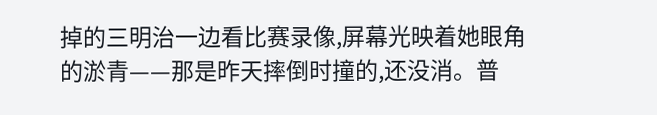掉的三明治一边看比赛录像,屏幕光映着她眼角的淤青——那是昨天摔倒时撞的,还没消。普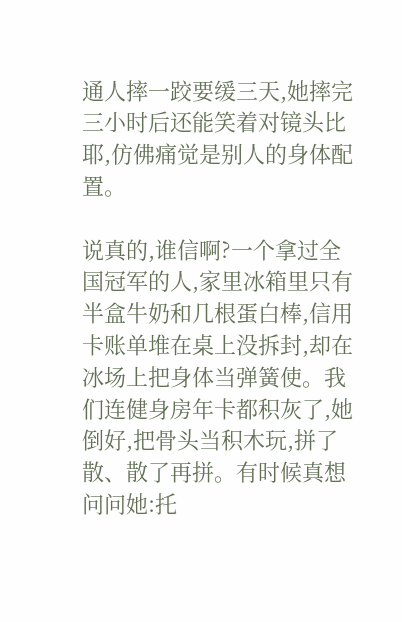通人摔一跤要缓三天,她摔完三小时后还能笑着对镜头比耶,仿佛痛觉是别人的身体配置。

说真的,谁信啊?一个拿过全国冠军的人,家里冰箱里只有半盒牛奶和几根蛋白棒,信用卡账单堆在桌上没拆封,却在冰场上把身体当弹簧使。我们连健身房年卡都积灰了,她倒好,把骨头当积木玩,拼了散、散了再拼。有时候真想问问她:托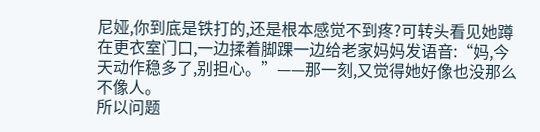尼娅,你到底是铁打的,还是根本感觉不到疼?可转头看见她蹲在更衣室门口,一边揉着脚踝一边给老家妈妈发语音:“妈,今天动作稳多了,别担心。”——那一刻,又觉得她好像也没那么不像人。
所以问题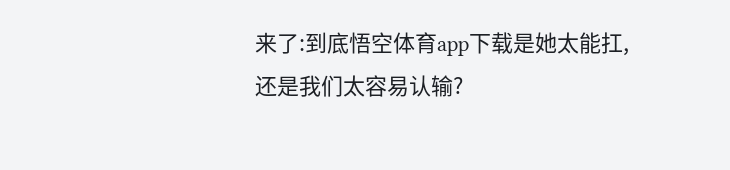来了:到底悟空体育app下载是她太能扛,还是我们太容易认输?